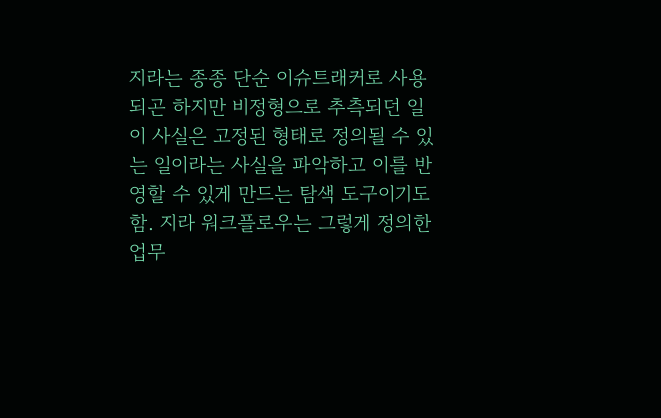지라는 종종 단순 이슈트래커로 사용되곤 하지만 비정형으로 추측되던 일이 사실은 고정된 형태로 정의될 수 있는 일이라는 사실을 파악하고 이를 반영할 수 있게 만드는 탐색 도구이기도 함. 지라 워크플로우는 그렇게 정의한 업무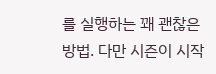를 실행하는 꽤 괜찮은 방법. 다만 시즌이 시작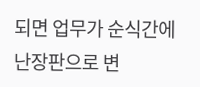되면 업무가 순식간에 난장판으로 변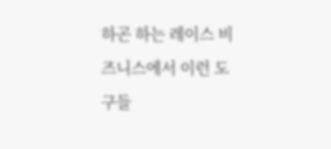하곤 하는 레이스 비즈니스에서 이런 도구들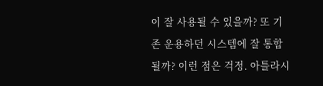이 잘 사용될 수 있을까? 또 기존 운용하던 시스템에 잘 통합될까? 이런 점은 걱정. 아틀라시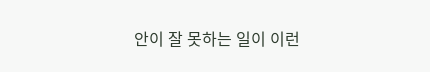안이 잘 못하는 일이 이런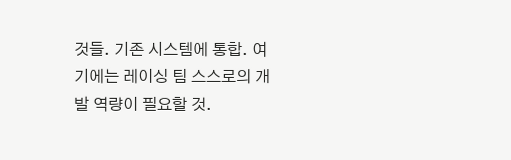것들. 기존 시스템에 통합. 여기에는 레이싱 팀 스스로의 개발 역량이 필요할 것.